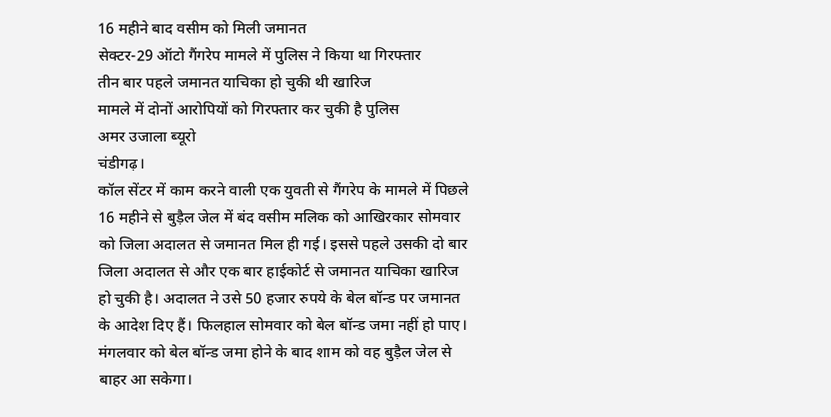16 महीने बाद वसीम को मिली जमानत
सेक्टर-29 ऑटो गैंगरेप मामले में पुलिस ने किया था गिरफ्तार
तीन बार पहले जमानत याचिका हो चुकी थी खारिज
मामले में दोनों आरोपियों को गिरफ्तार कर चुकी है पुलिस
अमर उजाला ब्यूरो
चंडीगढ़।
कॉल सेंटर में काम करने वाली एक युवती से गैंगरेप के मामले में पिछले 16 महीने से बुड़ैल जेल में बंद वसीम मलिक को आखिरकार सोमवार को जिला अदालत से जमानत मिल ही गई। इससे पहले उसकी दो बार जिला अदालत से और एक बार हाईकोर्ट से जमानत याचिका खारिज हो चुकी है। अदालत ने उसे 50 हजार रुपये के बेल बॉन्ड पर जमानत के आदेश दिए हैं। फिलहाल सोमवार को बेल बॉन्ड जमा नहीं हो पाए। मंगलवार को बेल बॉन्ड जमा होने के बाद शाम को वह बुड़ैल जेल से बाहर आ सकेगा।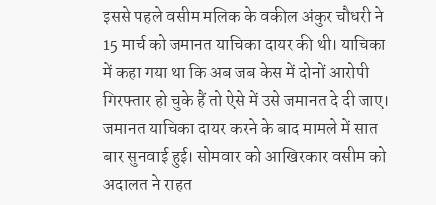इससे पहले वसीम मलिक के वकील अंकुर चौधरी ने 15 मार्च को जमानत याचिका दायर की थी। याचिका में कहा गया था कि अब जब केस में दोनों आरोपी गिरफ्तार हो चुके हैं तो ऐसे में उसे जमानत दे दी जाए। जमानत याचिका दायर करने के बाद मामले में सात बार सुनवाई हुई। सोमवार को आखिरकार वसीम को अदालत ने राहत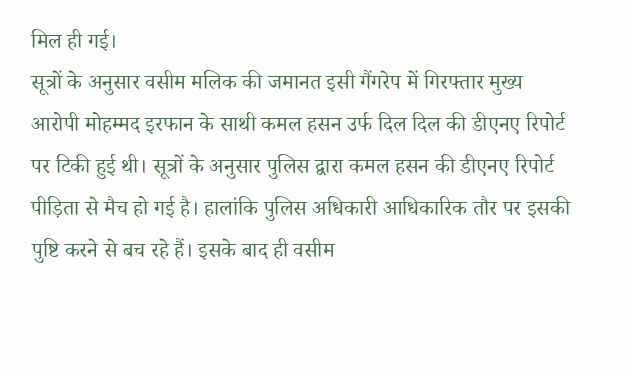मिल ही गई।
सूत्रों के अनुसार वसीम मलिक की जमानत इसी गैंगरेप में गिरफ्तार मुख्य आरोपी मोहम्मद इरफान के साथी कमल हसन उर्फ दिल दिल की डीएनए रिपोर्ट पर टिकी हुई थी। सूत्रों के अनुसार पुलिस द्वारा कमल हसन की डीएनए रिपोर्ट पीड़िता से मैच हो गई है। हालांकि पुलिस अधिकारी आधिकारिक तौर पर इसकी पुष्टि करने से बच रहे हैं। इसके बाद ही वसीम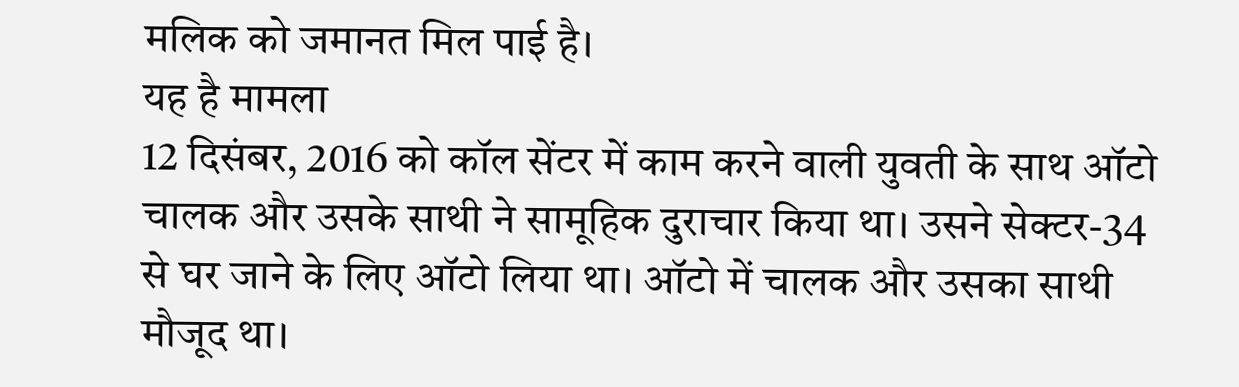मलिक को जमानत मिल पाई है।
यह है मामला
12 दिसंबर, 2016 को कॉल सेंटर में काम करने वाली युवती के साथ ऑटो चालक और उसके साथी ने सामूहिक दुराचार किया था। उसने सेक्टर-34 से घर जाने के लिए ऑटो लिया था। ऑटो में चालक और उसका साथी मौजूद था।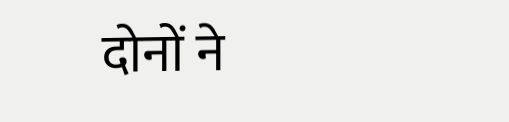दोनों ने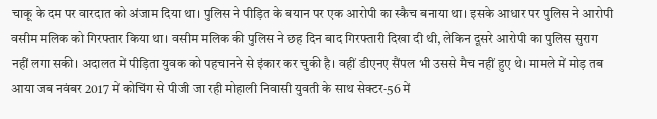चाकू के दम पर वारदात को अंजाम दिया था। पुलिस ने पीड़ित के बयान पर एक आरोपी का स्कैच बनाया था। इसके आधार पर पुलिस ने आरोपी वसीम मलिक को गिरफ्तार किया था। वसीम मलिक की पुलिस ने छह दिन बाद गिरफ्तारी दिखा दी थी, लेकिन दूसरे आरोपी का पुलिस सुराग नहीं लगा सकी। अदालत में पीड़िता युवक को पहचानने से इंकार कर चुकी है। वहीं डीएनए सैंपल भी उससे मैच नहीं हुए थे। मामले में मोड़ तब आया जब नवंबर 2017 में कोचिंग से पीजी जा रही मोहाली निवासी युवती के साथ सेक्टर-56 में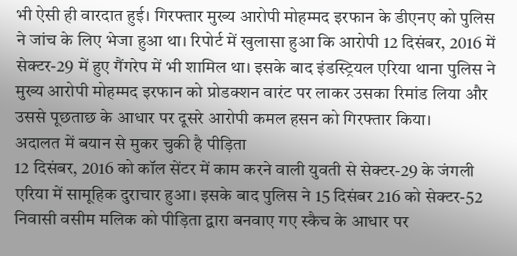भी ऐसी ही वारदात हुई। गिरफ्तार मुख्य आरोपी मोहम्मद इरफान के डीएनए को पुलिस ने जांच के लिए भेजा हुआ था। रिपोर्ट में खुलासा हुआ कि आरोपी 12 दिसंबर, 2016 में सेक्टर-29 में हुए गैंगरेप में भी शामिल था। इसके बाद इंडस्ट्रियल एरिया थाना पुलिस ने मुख्य आरोपी मोहम्मद इरफान को प्रोडक्शन वारंट पर लाकर उसका रिमांड लिया और उससे पूछताछ के आधार पर दूसरे आरोपी कमल हसन को गिरफ्तार किया।
अदालत में बयान से मुकर चुकी है पीड़िता
12 दिसंबर, 2016 को कॉल सेंटर में काम करने वाली युवती से सेक्टर-29 के जंगली एरिया में सामूहिक दुराचार हुआ। इसके बाद पुलिस ने 15 दिसंबर 216 को सेक्टर-52 निवासी वसीम मलिक को पीड़िता द्वारा बनवाए गए स्कैच के आधार पर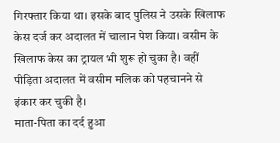गिरफ्तार किया था। इसके बाद पुलिस ने उसके खिलाफ केस दर्ज कर अदालत में चालान पेश किया। वसीम के खिलाफ केस का ट्रायल भी शुरू हो चुका है। वहीं पीड़िता अदालत में वसीम मलिक को पहचानने से इंकार कर चुकी है।
माता-पिता का दर्द हुआ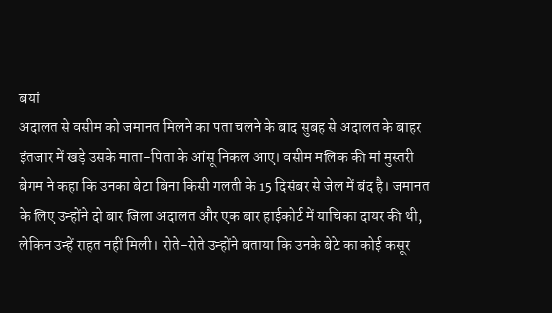बयां
अदालत से वसीम को जमानत मिलने का पता चलने के बाद सुबह से अदालत के बाहर इंतजार में खड़े उसके माता-पिता के आंसू निकल आए। वसीम मलिक की मां मुस्तरी बेगम ने कहा कि उनका बेटा बिना किसी गलती के 15 दिसंबर से जेल में बंद है। जमानत के लिए उन्होंने दो बार जिला अदालत और एक बार हाईकोर्ट में याचिका दायर की थी, लेकिन उन्हें राहत नहीं मिली। रोते-रोते उन्होंने बताया कि उनके बेटे का कोई कसूर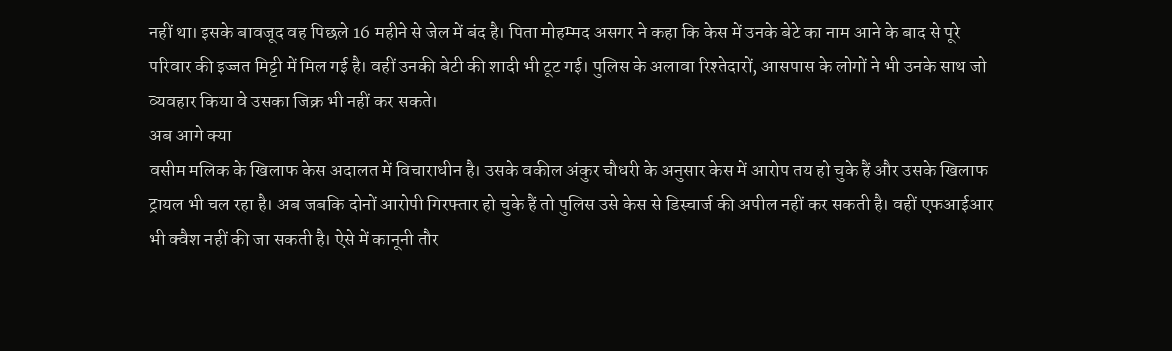नहीं था। इसके बावजूद वह पिछले 16 महीने से जेल में बंद है। पिता मोहम्मद असगर ने कहा कि केस में उनके बेटे का नाम आने के बाद से पूरे परिवार की इज्जत मिट्टी में मिल गई है। वहीं उनकी बेटी की शादी भी टूट गई। पुलिस के अलावा रिश्तेदारों, आसपास के लोगों ने भी उनके साथ जो व्यवहार किया वे उसका जिक्र भी नहीं कर सकते।
अब आगे क्या
वसीम मलिक के खिलाफ केस अदालत में विचाराधीन है। उसके वकील अंकुर चौधरी के अनुसार केस में आरोप तय हो चुके हैं और उसके खिलाफ ट्रायल भी चल रहा है। अब जबकि दोनों आरोपी गिरफ्तार हो चुके हैं तो पुलिस उसे केस से डिस्चार्ज की अपील नहीं कर सकती है। वहीं एफआईआर भी क्वैश नहीं की जा सकती है। ऐसे में कानूनी तौर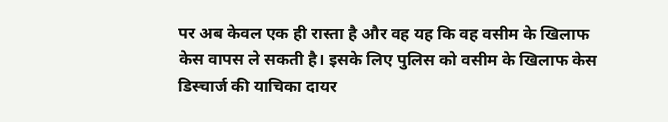पर अब केवल एक ही रास्ता है और वह यह कि वह वसीम के खिलाफ केस वापस ले सकती है। इसके लिए पुलिस को वसीम के खिलाफ केस डिस्चार्ज की याचिका दायर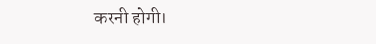करनी होगी।